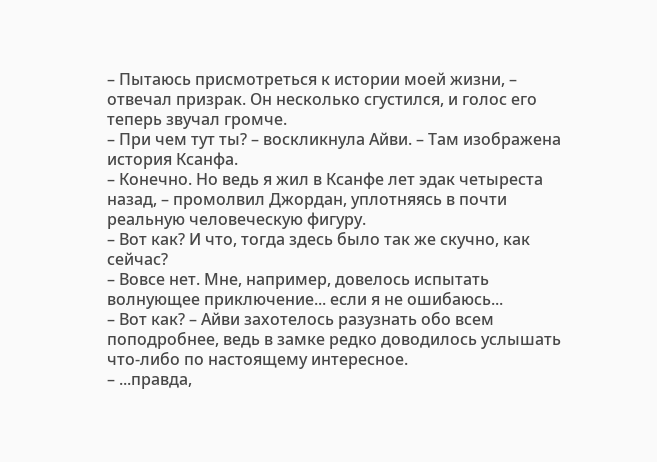– Пытаюсь присмотреться к истории моей жизни, – отвечал призрак. Он несколько сгустился, и голос его теперь звучал громче.
– При чем тут ты? – воскликнула Айви. – Там изображена история Ксанфа.
– Конечно. Но ведь я жил в Ксанфе лет эдак четыреста назад, – промолвил Джордан, уплотняясь в почти реальную человеческую фигуру.
– Вот как? И что, тогда здесь было так же скучно, как сейчас?
– Вовсе нет. Мне, например, довелось испытать волнующее приключение... если я не ошибаюсь...
– Вот как? – Айви захотелось разузнать обо всем поподробнее, ведь в замке редко доводилось услышать что-либо по настоящему интересное.
– ...правда,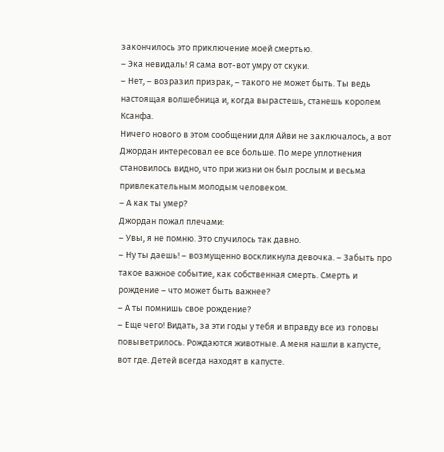закончилось это приключение моей смертью.
– Эка невидаль! Я сама вот-вот умру от скуки.
– Нет, – возразил призрак, – такого не может быть. Ты ведь настоящая волшебница и, когда вырастешь, станешь королем Ксанфа.
Ничего нового в этом сообщении для Айви не заключалось, а вот Джордан интересовал ее все больше. По мере уплотнения становилось видно, что при жизни он был рослым и весьма привлекательным молодым человеком.
– А как ты умер?
Джордан пожал плечами:
– Увы, я не помню. Это случилось так давно.
– Ну ты даешь! – возмущенно воскликнула девочка. – Забыть про такое важное событие, как собственная смерть. Смерть и рождение – что может быть важнее?
– А ты помнишь свое рождение?
– Еще чего! Видать, за эти годы у тебя и вправду все из головы повыветрилось. Рождаются животные. А меня нашли в капусте, вот где. Детей всегда находят в капусте.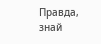Правда, знай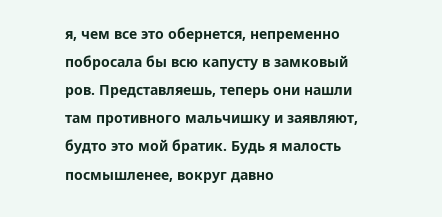я, чем все это обернется, непременно побросала бы всю капусту в замковый ров. Представляешь, теперь они нашли там противного мальчишку и заявляют, будто это мой братик. Будь я малость посмышленее, вокруг давно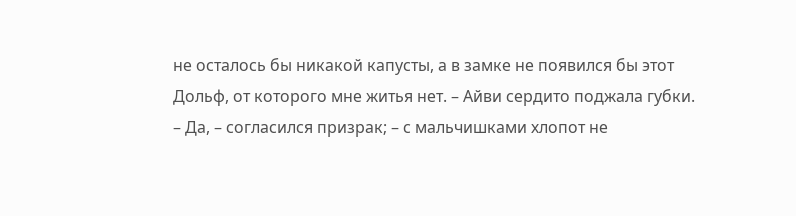не осталось бы никакой капусты, а в замке не появился бы этот Дольф, от которого мне житья нет. – Айви сердито поджала губки.
– Да, – согласился призрак; – с мальчишками хлопот не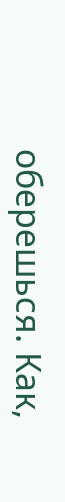оберешься. Как,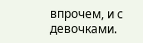впрочем, и с девочками.